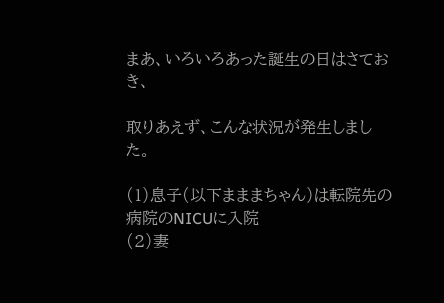まあ、いろいろあった誕生の日はさておき、

取りあえず、こんな状況が発生しました。

(1)息子(以下まままちゃん)は転院先の病院のNICUに入院
(2)妻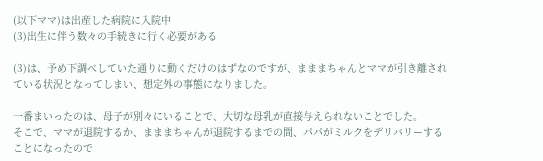(以下ママ)は出産した病院に入院中
(3)出生に伴う数々の手続きに行く必要がある

(3)は、予め下調べしていた通りに動くだけのはずなのですが、まままちゃんとママが引き離されている状況となってしまい、想定外の事態になりました。

一番まいったのは、母子が別々にいることで、大切な母乳が直接与えられないことでした。
そこで、ママが退院するか、まままちゃんが退院するまでの間、パパがミルクをデリバリーすることになったので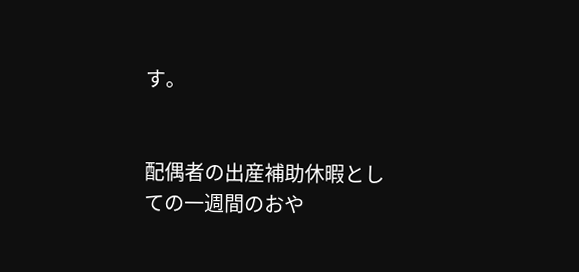す。


配偶者の出産補助休暇としての一週間のおや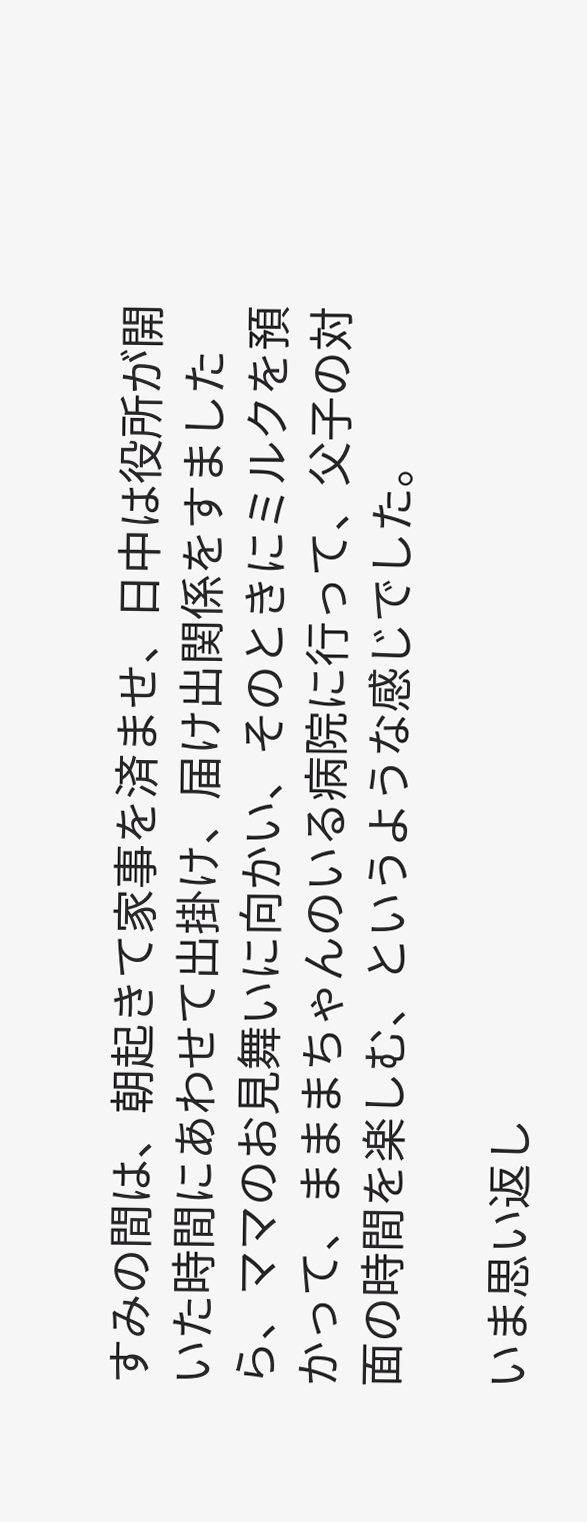すみの間は、朝起きて家事を済ませ、日中は役所が開いた時間にあわせて出掛け、届け出関係をすましたら、ママのお見舞いに向かい、そのときにミルクを預かって、まままちゃんのいる病院に行って、父子の対面の時間を楽しむ、というような感じでした。

いま思い返し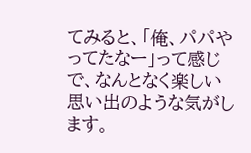てみると、「俺、パパやってたなー」って感じで、なんとなく楽しい思い出のような気がします。